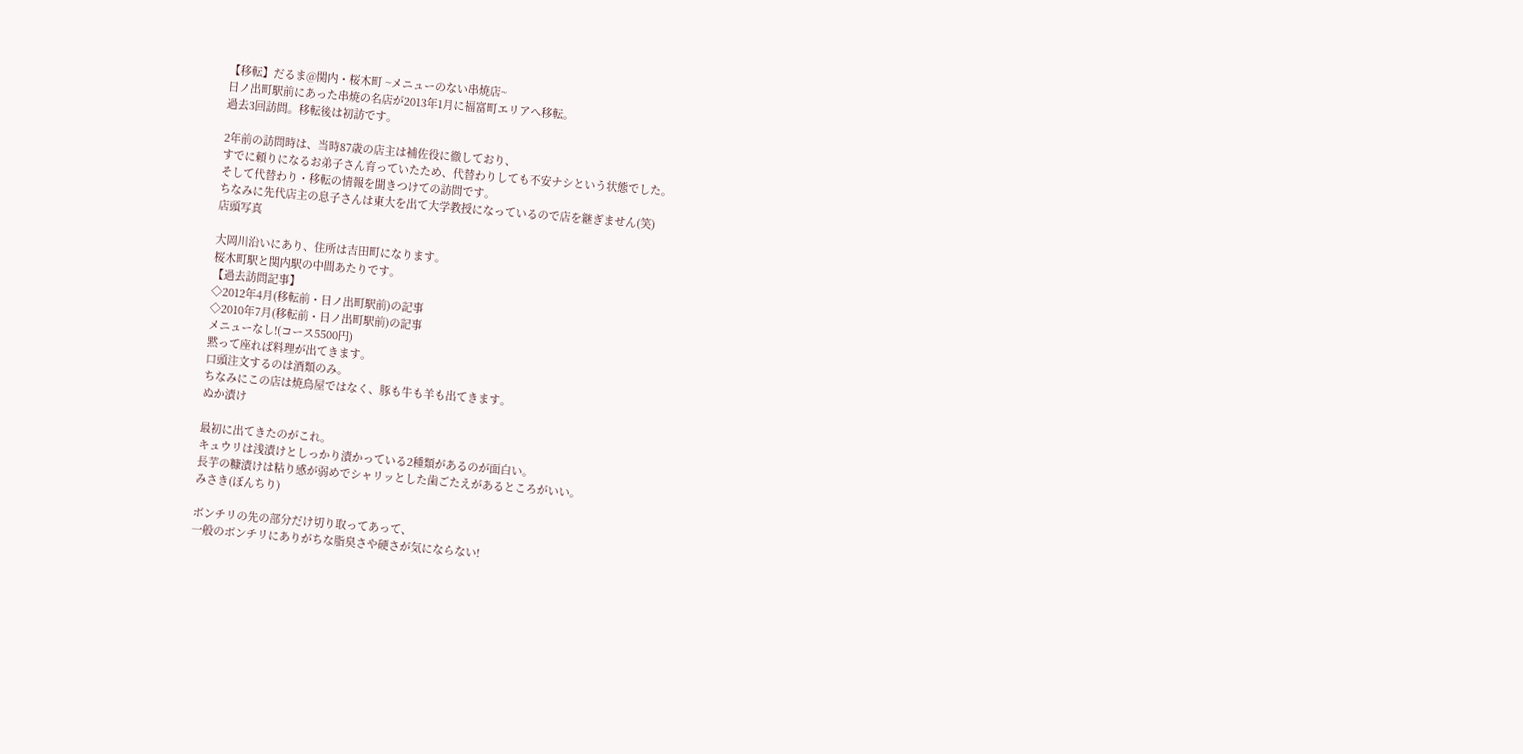【移転】だるま@関内・桜木町 ~メニューのない串焼店~
日ノ出町駅前にあった串焼の名店が2013年1月に福富町エリアへ移転。
過去3回訪問。移転後は初訪です。

2年前の訪問時は、当時87歳の店主は補佐役に徹しており、
すでに頼りになるお弟子さん育っていたため、代替わりしても不安ナシという状態でした。
そして代替わり・移転の情報を聞きつけての訪問です。
ちなみに先代店主の息子さんは東大を出て大学教授になっているので店を継ぎません(笑)
店頭写真

大岡川沿いにあり、住所は吉田町になります。
桜木町駅と関内駅の中間あたりです。
【過去訪問記事】
◇2012年4月(移転前・日ノ出町駅前)の記事
◇2010年7月(移転前・日ノ出町駅前)の記事
メニューなし!(コース5500円)
黙って座れば料理が出てきます。
口頭注文するのは酒類のみ。
ちなみにこの店は焼鳥屋ではなく、豚も牛も羊も出てきます。
ぬか漬け

最初に出てきたのがこれ。
キュウリは浅漬けとしっかり漬かっている2種類があるのが面白い。
長芋の糠漬けは粘り感が弱めでシャリッとした歯ごたえがあるところがいい。
みさき(ぼんちり)

ボンチリの先の部分だけ切り取ってあって、
一般のボンチリにありがちな脂臭さや硬さが気にならない!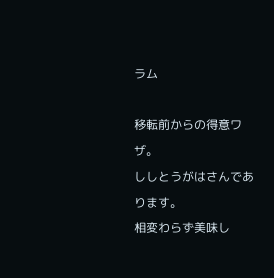ラム

移転前からの得意ワザ。
ししとうがはさんであります。
相変わらず美味し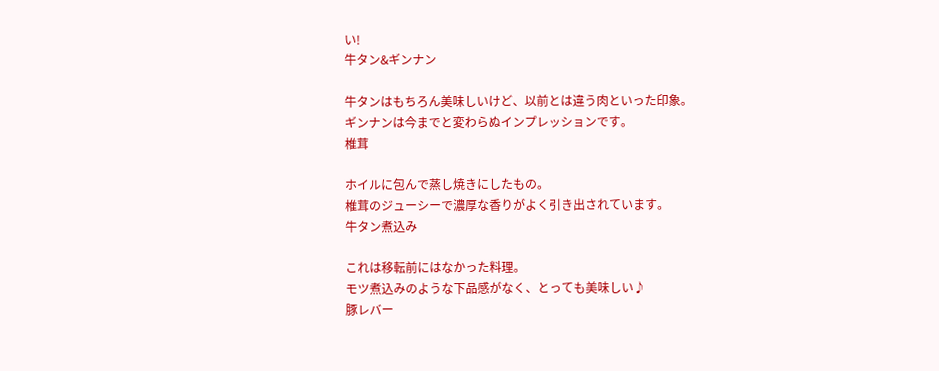い!
牛タン&ギンナン

牛タンはもちろん美味しいけど、以前とは違う肉といった印象。
ギンナンは今までと変わらぬインプレッションです。
椎茸

ホイルに包んで蒸し焼きにしたもの。
椎茸のジューシーで濃厚な香りがよく引き出されています。
牛タン煮込み

これは移転前にはなかった料理。
モツ煮込みのような下品感がなく、とっても美味しい♪
豚レバー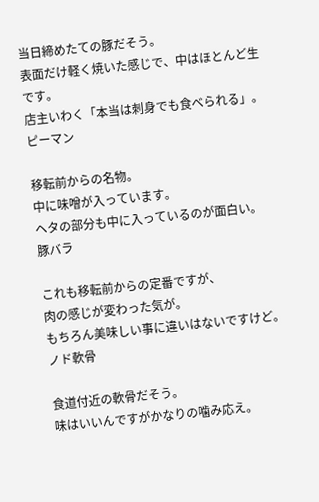当日締めたての豚だそう。
表面だけ軽く焼いた感じで、中はほとんど生です。
店主いわく「本当は刺身でも食べられる」。
ピーマン

移転前からの名物。
中に味噌が入っています。
ヘタの部分も中に入っているのが面白い。
豚バラ

これも移転前からの定番ですが、
肉の感じが変わった気が。
もちろん美味しい事に違いはないですけど。
ノド軟骨

食道付近の軟骨だそう。
味はいいんですがかなりの噛み応え。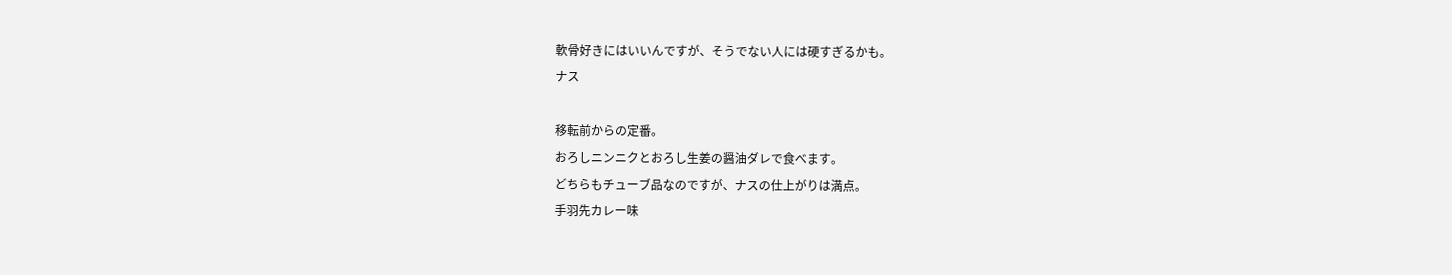軟骨好きにはいいんですが、そうでない人には硬すぎるかも。
ナス

移転前からの定番。
おろしニンニクとおろし生姜の醤油ダレで食べます。
どちらもチューブ品なのですが、ナスの仕上がりは満点。
手羽先カレー味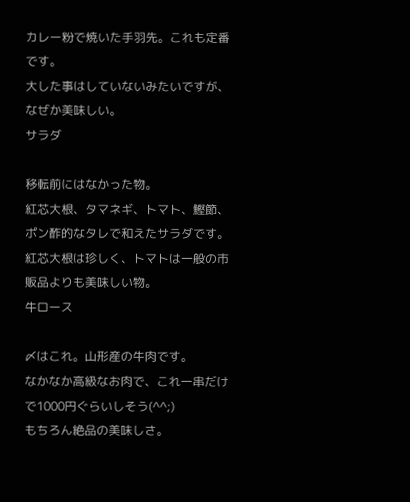カレー粉で焼いた手羽先。これも定番です。
大した事はしていないみたいですが、なぜか美味しい。
サラダ

移転前にはなかった物。
紅芯大根、タマネギ、トマト、鰹節、ポン酢的なタレで和えたサラダです。
紅芯大根は珍しく、トマトは一般の市販品よりも美味しい物。
牛ロース

〆はこれ。山形産の牛肉です。
なかなか高級なお肉で、これ一串だけで1000円ぐらいしそう(^^;)
もちろん絶品の美味しさ。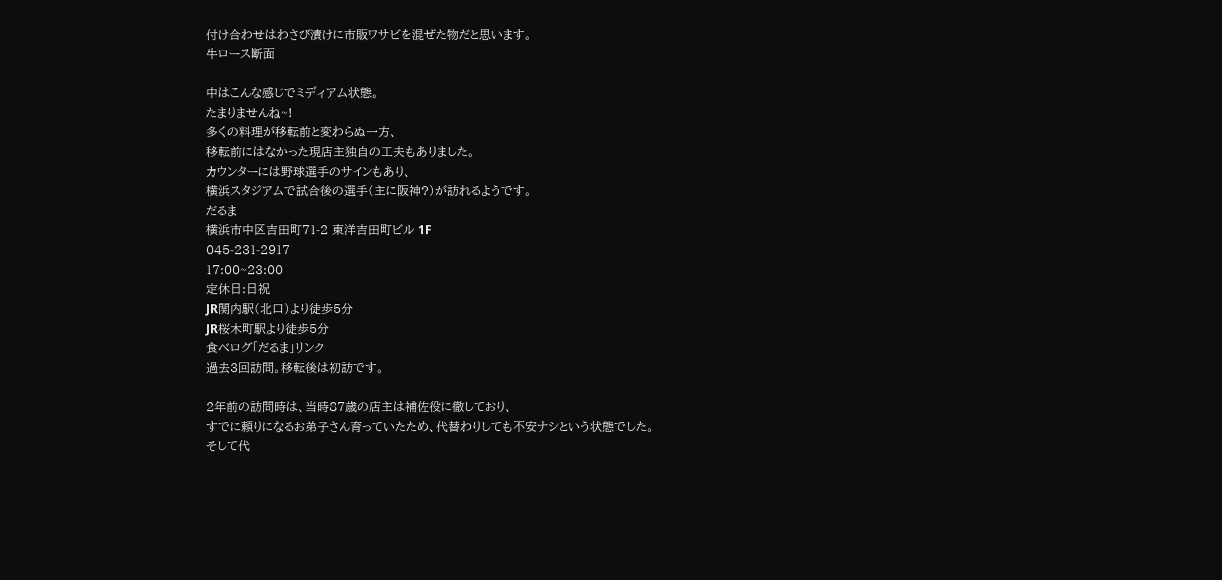付け合わせはわさび漬けに市販ワサビを混ぜた物だと思います。
牛ロース断面

中はこんな感じでミディアム状態。
たまりませんね~!
多くの料理が移転前と変わらぬ一方、
移転前にはなかった現店主独自の工夫もありました。
カウンターには野球選手のサインもあり、
横浜スタジアムで試合後の選手(主に阪神?)が訪れるようです。
だるま
横浜市中区吉田町71-2 東洋吉田町ビル 1F
045-231-2917
17:00~23:00
定休日:日祝
JR関内駅(北口)より徒歩5分
JR桜木町駅より徒歩5分
食べログ「だるま」リンク
過去3回訪問。移転後は初訪です。

2年前の訪問時は、当時87歳の店主は補佐役に徹しており、
すでに頼りになるお弟子さん育っていたため、代替わりしても不安ナシという状態でした。
そして代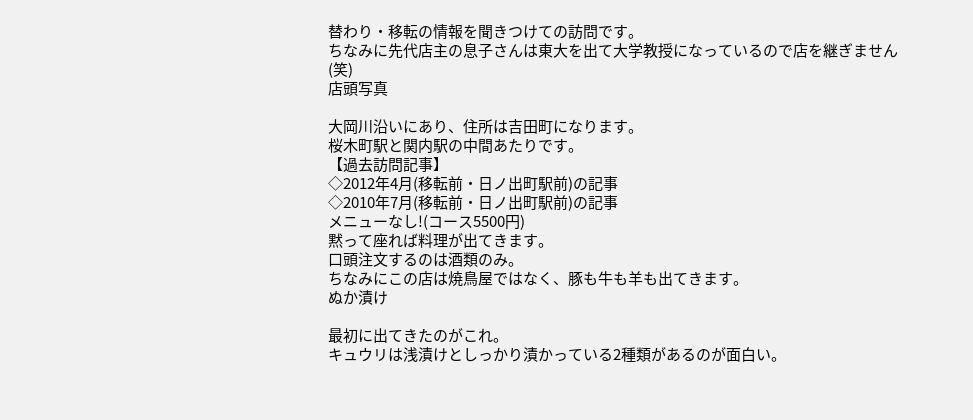替わり・移転の情報を聞きつけての訪問です。
ちなみに先代店主の息子さんは東大を出て大学教授になっているので店を継ぎません(笑)
店頭写真

大岡川沿いにあり、住所は吉田町になります。
桜木町駅と関内駅の中間あたりです。
【過去訪問記事】
◇2012年4月(移転前・日ノ出町駅前)の記事
◇2010年7月(移転前・日ノ出町駅前)の記事
メニューなし!(コース5500円)
黙って座れば料理が出てきます。
口頭注文するのは酒類のみ。
ちなみにこの店は焼鳥屋ではなく、豚も牛も羊も出てきます。
ぬか漬け

最初に出てきたのがこれ。
キュウリは浅漬けとしっかり漬かっている2種類があるのが面白い。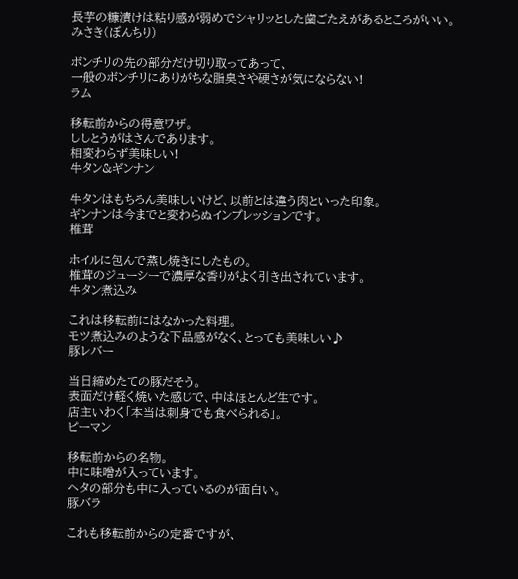長芋の糠漬けは粘り感が弱めでシャリッとした歯ごたえがあるところがいい。
みさき(ぼんちり)

ボンチリの先の部分だけ切り取ってあって、
一般のボンチリにありがちな脂臭さや硬さが気にならない!
ラム

移転前からの得意ワザ。
ししとうがはさんであります。
相変わらず美味しい!
牛タン&ギンナン

牛タンはもちろん美味しいけど、以前とは違う肉といった印象。
ギンナンは今までと変わらぬインプレッションです。
椎茸

ホイルに包んで蒸し焼きにしたもの。
椎茸のジューシーで濃厚な香りがよく引き出されています。
牛タン煮込み

これは移転前にはなかった料理。
モツ煮込みのような下品感がなく、とっても美味しい♪
豚レバー

当日締めたての豚だそう。
表面だけ軽く焼いた感じで、中はほとんど生です。
店主いわく「本当は刺身でも食べられる」。
ピーマン

移転前からの名物。
中に味噌が入っています。
ヘタの部分も中に入っているのが面白い。
豚バラ

これも移転前からの定番ですが、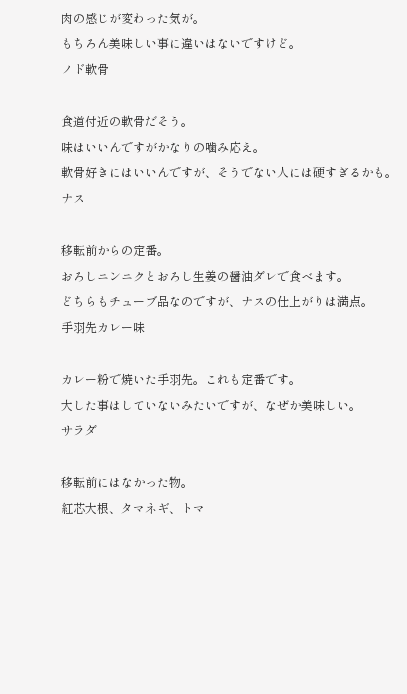肉の感じが変わった気が。
もちろん美味しい事に違いはないですけど。
ノド軟骨

食道付近の軟骨だそう。
味はいいんですがかなりの噛み応え。
軟骨好きにはいいんですが、そうでない人には硬すぎるかも。
ナス

移転前からの定番。
おろしニンニクとおろし生姜の醤油ダレで食べます。
どちらもチューブ品なのですが、ナスの仕上がりは満点。
手羽先カレー味

カレー粉で焼いた手羽先。これも定番です。
大した事はしていないみたいですが、なぜか美味しい。
サラダ

移転前にはなかった物。
紅芯大根、タマネギ、トマ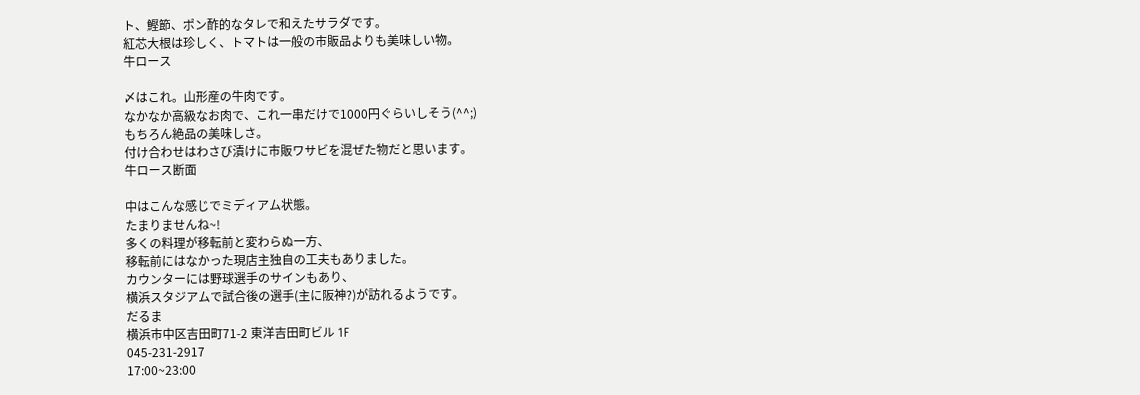ト、鰹節、ポン酢的なタレで和えたサラダです。
紅芯大根は珍しく、トマトは一般の市販品よりも美味しい物。
牛ロース

〆はこれ。山形産の牛肉です。
なかなか高級なお肉で、これ一串だけで1000円ぐらいしそう(^^;)
もちろん絶品の美味しさ。
付け合わせはわさび漬けに市販ワサビを混ぜた物だと思います。
牛ロース断面

中はこんな感じでミディアム状態。
たまりませんね~!
多くの料理が移転前と変わらぬ一方、
移転前にはなかった現店主独自の工夫もありました。
カウンターには野球選手のサインもあり、
横浜スタジアムで試合後の選手(主に阪神?)が訪れるようです。
だるま
横浜市中区吉田町71-2 東洋吉田町ビル 1F
045-231-2917
17:00~23:00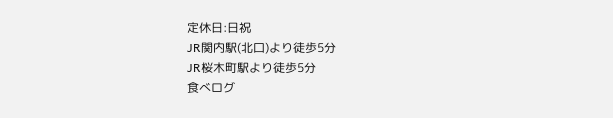定休日:日祝
JR関内駅(北口)より徒歩5分
JR桜木町駅より徒歩5分
食べログ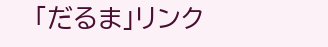「だるま」リンク